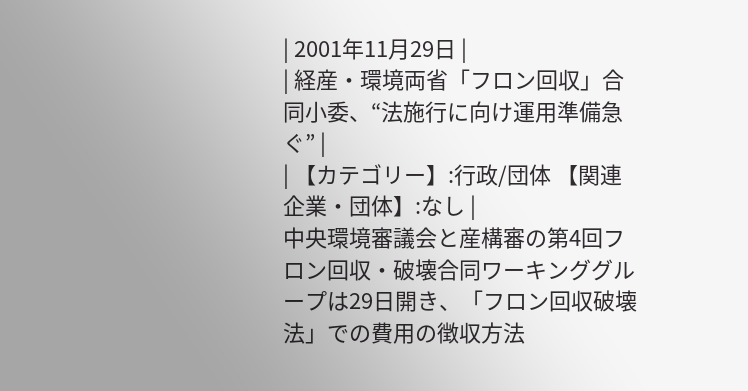| 2001年11月29日 |
| 経産・環境両省「フロン回収」合同小委、“法施行に向け運用準備急ぐ” |
| 【カテゴリー】:行政/団体 【関連企業・団体】:なし |
中央環境審議会と産構審の第4回フロン回収・破壊合同ワーキンググループは29日開き、「フロン回収破壊法」での費用の徴収方法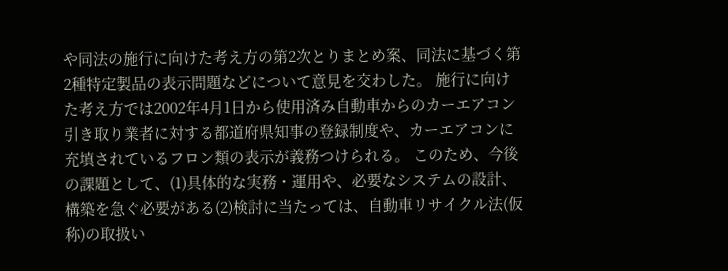や同法の施行に向けた考え方の第2次とりまとめ案、同法に基づく第2種特定製品の表示問題などについて意見を交わした。 施行に向けた考え方では2002年4月1日から使用済み自動車からのカーエアコン引き取り業者に対する都道府県知事の登録制度や、カーエアコンに充填されているフロン類の表示が義務つけられる。 このため、今後の課題として、(1)具体的な実務・運用や、必要なシステムの設計、構築を急ぐ必要がある(2)検討に当たっては、自動車リサイクル法(仮称)の取扱い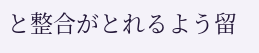と整合がとれるよう留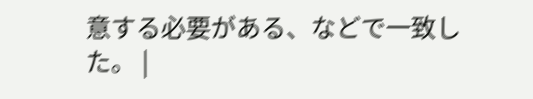意する必要がある、などで一致した。 |